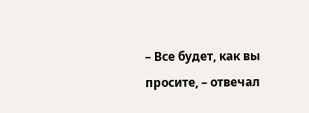– Все будет, как вы просите, – отвечал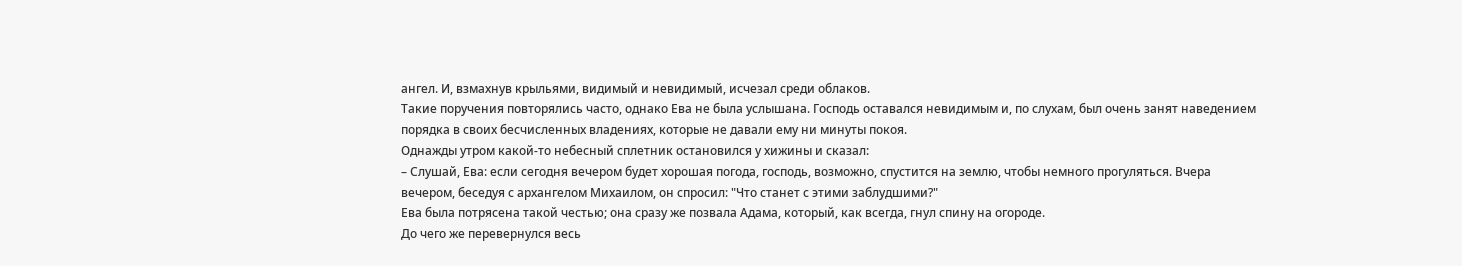ангел. И, взмахнув крыльями, видимый и невидимый, исчезал среди облаков.
Такие поручения повторялись часто, однако Ева не была услышана. Господь оставался невидимым и, по слухам, был очень занят наведением порядка в своих бесчисленных владениях, которые не давали ему ни минуты покоя.
Однажды утром какой-то небесный сплетник остановился у хижины и сказал:
– Слушай, Ева: если сегодня вечером будет хорошая погода, господь, возможно, спустится на землю, чтобы немного прогуляться. Вчера вечером, беседуя с архангелом Михаилом, он спросил: "Что станет с этими заблудшими?"
Ева была потрясена такой честью; она сразу же позвала Адама, который, как всегда, гнул спину на огороде.
До чего же перевернулся весь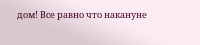дом! Все равно что накануне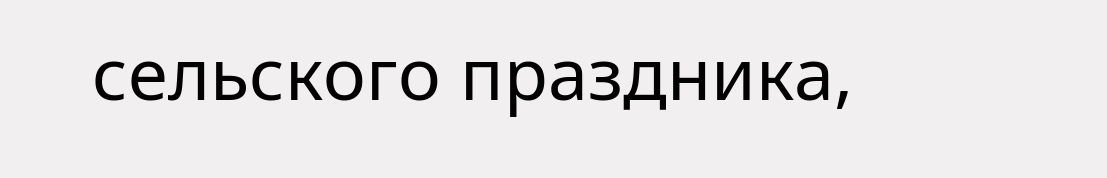сельского праздника,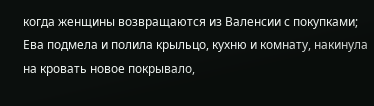когда женщины возвращаются из Валенсии с покупками; Ева подмела и полила крыльцо, кухню и комнату, накинула на кровать новое покрывало,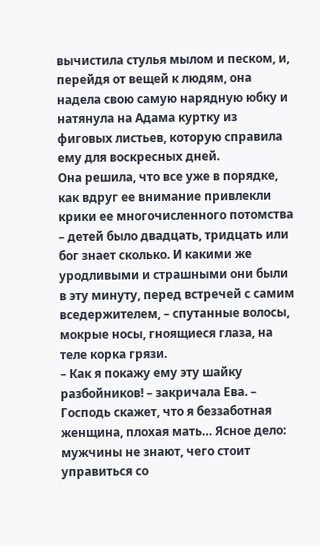вычистила стулья мылом и песком, и, перейдя от вещей к людям, она надела свою самую нарядную юбку и натянула на Адама куртку из фиговых листьев, которую справила ему для воскресных дней.
Она решила, что все уже в порядке, как вдруг ее внимание привлекли крики ее многочисленного потомства – детей было двадцать, тридцать или бог знает сколько. И какими же уродливыми и страшными они были в эту минуту, перед встречей с самим вседержителем, – спутанные волосы, мокрые носы, гноящиеся глаза, на теле корка грязи.
– Как я покажу ему эту шайку разбойников! – закричала Ева. – Господь скажет, что я беззаботная женщина, плохая мать… Ясное дело: мужчины не знают, чего стоит управиться со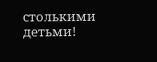столькими детьми!